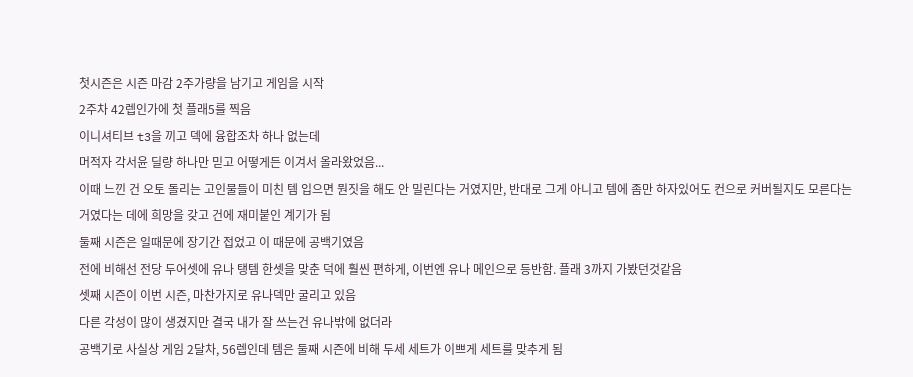첫시즌은 시즌 마감 2주가량을 남기고 게임을 시작
2주차 42렙인가에 첫 플래5를 찍음
이니셔티브 t3을 끼고 덱에 융합조차 하나 없는데
머적자 각서윤 딜량 하나만 믿고 어떻게든 이겨서 올라왔었음...
이때 느낀 건 오토 돌리는 고인물들이 미친 템 입으면 뭔짓을 해도 안 밀린다는 거였지만, 반대로 그게 아니고 템에 좀만 하자있어도 컨으로 커버될지도 모른다는 거였다는 데에 희망을 갖고 건에 재미붙인 계기가 됨
둘째 시즌은 일때문에 장기간 접었고 이 때문에 공백기였음
전에 비해선 전당 두어셋에 유나 탱템 한셋을 맞춘 덕에 훨씬 편하게, 이번엔 유나 메인으로 등반함. 플래 3까지 가봤던것같음
셋째 시즌이 이번 시즌, 마찬가지로 유나덱만 굴리고 있음
다른 각성이 많이 생겼지만 결국 내가 잘 쓰는건 유나밖에 없더라
공백기로 사실상 게임 2달차, 56렙인데 템은 둘째 시즌에 비해 두세 세트가 이쁘게 세트를 맞추게 됨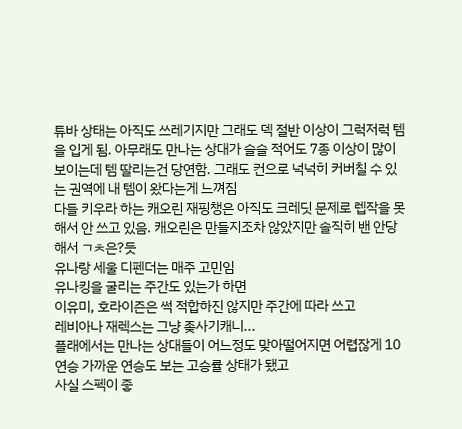튜바 상태는 아직도 쓰레기지만 그래도 덱 절반 이상이 그럭저럭 템을 입게 됨. 아무래도 만나는 상대가 슬슬 적어도 7종 이상이 많이 보이는데 템 딸리는건 당연함. 그래도 컨으로 넉넉히 커버칠 수 있는 권역에 내 템이 왔다는게 느껴짐
다들 키우라 하는 캐오린 재핑챙은 아직도 크레딧 문제로 렙작을 못해서 안 쓰고 있음. 캐오린은 만들지조차 않았지만 솔직히 밴 안당해서 ㄱㅊ은?듯
유나랑 세울 디펜더는 매주 고민임
유나킹을 굴리는 주간도 있는가 하면
이유미, 호라이즌은 썩 적합하진 않지만 주간에 따라 쓰고
레비아나 재렉스는 그냥 좆사기캐니...
플래에서는 만나는 상대들이 어느정도 맞아떨어지면 어렵잖게 10연승 가까운 연승도 보는 고승률 상태가 됐고
사실 스펙이 좋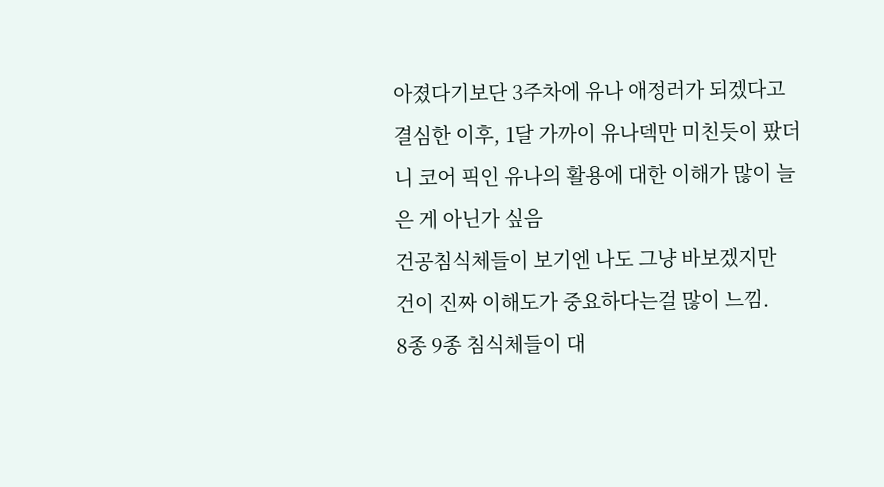아졌다기보단 3주차에 유나 애정러가 되겠다고 결심한 이후, 1달 가까이 유나덱만 미친듯이 팠더니 코어 픽인 유나의 활용에 대한 이해가 많이 늘은 게 아닌가 싶음
건공침식체들이 보기엔 나도 그냥 바보겠지만
건이 진짜 이해도가 중요하다는걸 많이 느낌.
8종 9종 침식체들이 대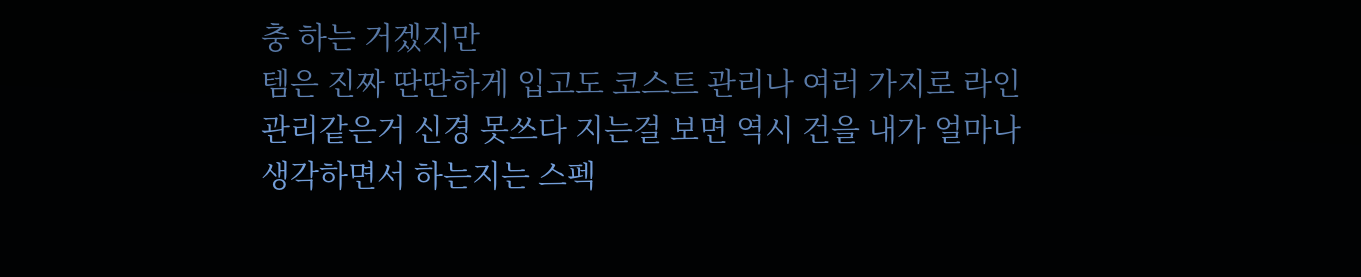충 하는 거겠지만
템은 진짜 딴딴하게 입고도 코스트 관리나 여러 가지로 라인 관리같은거 신경 못쓰다 지는걸 보면 역시 건을 내가 얼마나 생각하면서 하는지는 스펙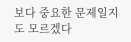보다 중요한 문제일지도 모르겠다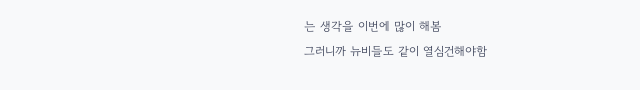는 생각을 이번에 많이 해봄
그러니까 뉴비들도 같이 열심건해야함